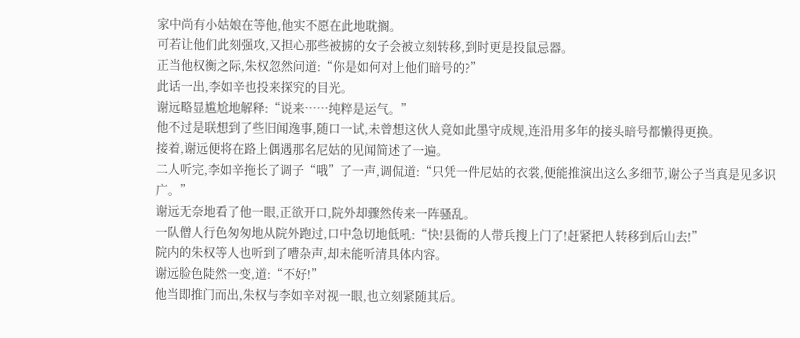家中尚有小姑娘在等他,他实不愿在此地耽搁。
可若让他们此刻强攻,又担心那些被掳的女子会被立刻转移,到时更是投鼠忌器。
正当他权衡之际,朱权忽然问道:“你是如何对上他们暗号的?”
此话一出,李如辛也投来探究的目光。
谢远略显尴尬地解释:“说来……纯粹是运气。”
他不过是联想到了些旧闻逸事,随口一试,未曾想这伙人竟如此墨守成规,连沿用多年的接头暗号都懒得更换。
接着,谢远便将在路上偶遇那名尼姑的见闻简述了一遍。
二人听完,李如辛拖长了调子“哦”了一声,调侃道:“只凭一件尼姑的衣裳,便能推演出这么多细节,谢公子当真是见多识广。”
谢远无奈地看了他一眼,正欲开口,院外却骤然传来一阵骚乱。
一队僧人行色匆匆地从院外跑过,口中急切地低吼:“快!县衙的人带兵搜上门了!赶紧把人转移到后山去!”
院内的朱权等人也听到了嘈杂声,却未能听清具体内容。
谢远脸色陡然一变,道:“不好!”
他当即推门而出,朱权与李如辛对视一眼,也立刻紧随其后。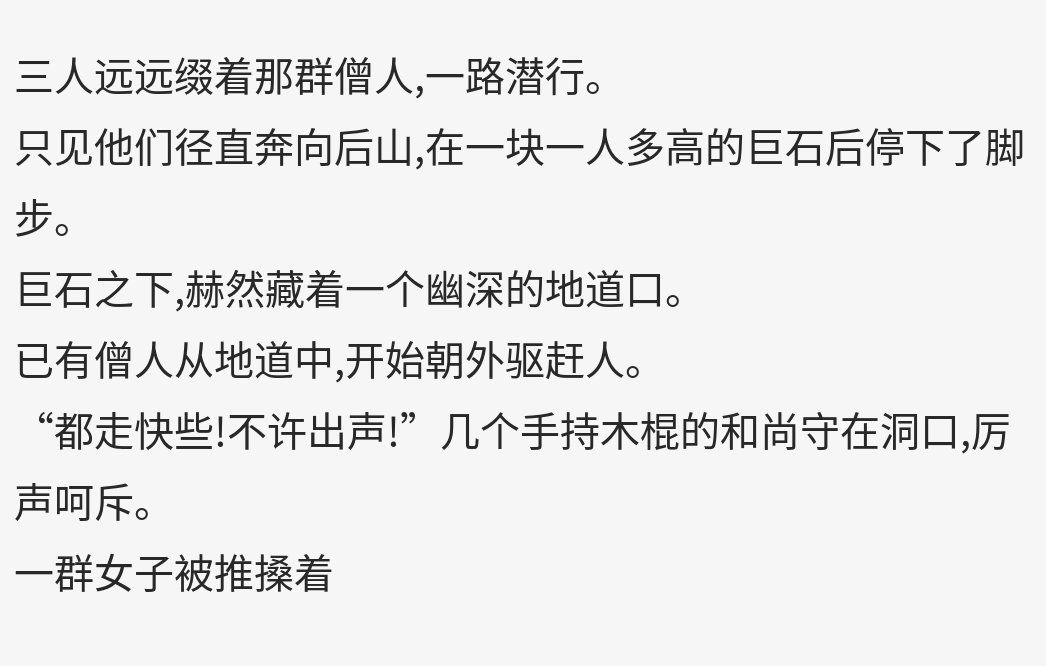三人远远缀着那群僧人,一路潜行。
只见他们径直奔向后山,在一块一人多高的巨石后停下了脚步。
巨石之下,赫然藏着一个幽深的地道口。
已有僧人从地道中,开始朝外驱赶人。
“都走快些!不许出声!”几个手持木棍的和尚守在洞口,厉声呵斥。
一群女子被推搡着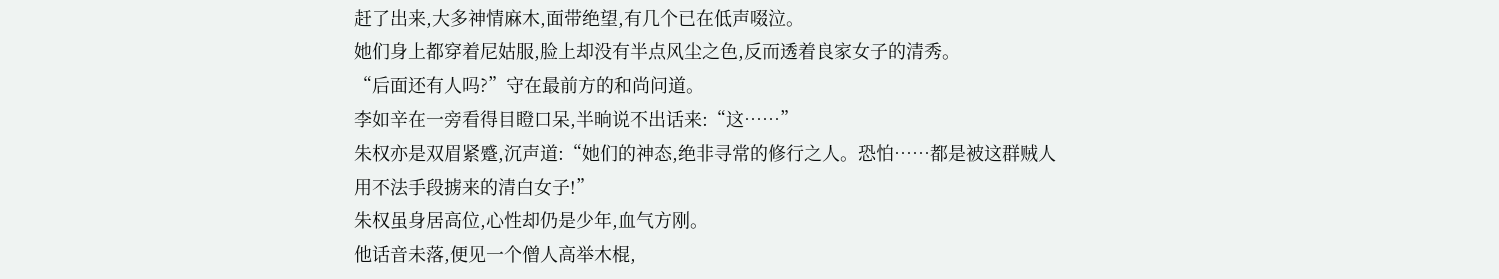赶了出来,大多神情麻木,面带绝望,有几个已在低声啜泣。
她们身上都穿着尼姑服,脸上却没有半点风尘之色,反而透着良家女子的清秀。
“后面还有人吗?”守在最前方的和尚问道。
李如辛在一旁看得目瞪口呆,半晌说不出话来:“这……”
朱权亦是双眉紧蹙,沉声道:“她们的神态,绝非寻常的修行之人。恐怕……都是被这群贼人用不法手段掳来的清白女子!”
朱权虽身居高位,心性却仍是少年,血气方刚。
他话音未落,便见一个僧人高举木棍,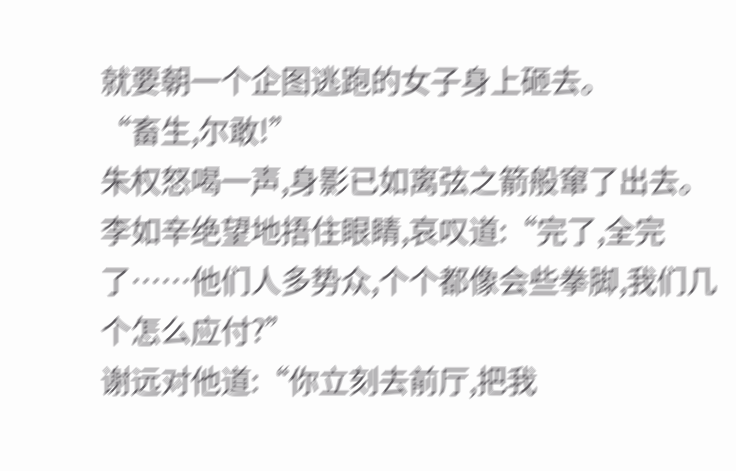就要朝一个企图逃跑的女子身上砸去。
“畜生,尔敢!”
朱权怒喝一声,身影已如离弦之箭般窜了出去。
李如辛绝望地捂住眼睛,哀叹道:“完了,全完了……他们人多势众,个个都像会些拳脚,我们几个怎么应付?”
谢远对他道:“你立刻去前厅,把我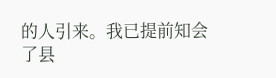的人引来。我已提前知会了县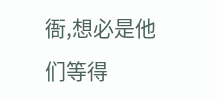衙,想必是他们等得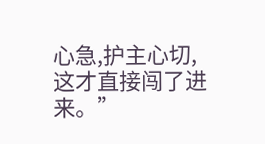心急,护主心切,这才直接闯了进来。”